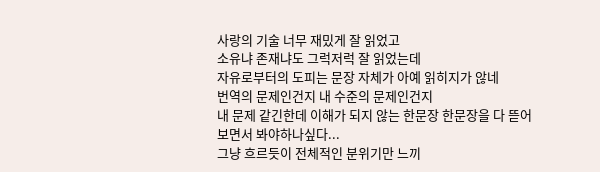사랑의 기술 너무 재밌게 잘 읽었고
소유냐 존재냐도 그럭저럭 잘 읽었는데
자유로부터의 도피는 문장 자체가 아예 읽히지가 않네
번역의 문제인건지 내 수준의 문제인건지
내 문제 같긴한데 이해가 되지 않는 한문장 한문장을 다 뜯어보면서 봐야하나싶다...
그냥 흐르듯이 전체적인 분위기만 느끼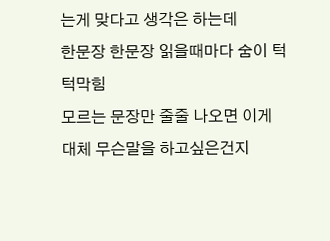는게 맞다고 생각은 하는데
한문장 한문장 읽을때마다 숨이 턱턱막힘
모르는 문장만 줄줄 나오면 이게 대체 무슨말을 하고싶은건지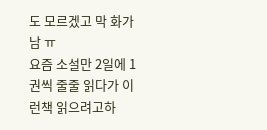도 모르겠고 막 화가남 ㅠ
요즘 소설만 2일에 1권씩 줄줄 읽다가 이런책 읽으려고하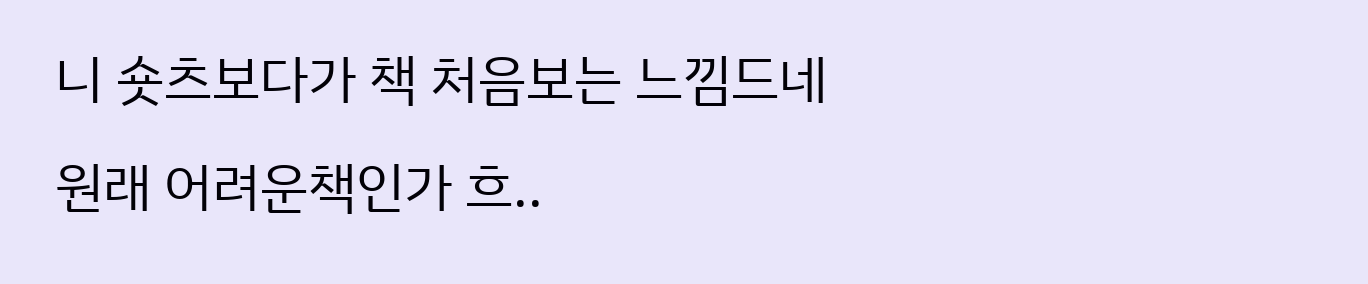니 숏츠보다가 책 처음보는 느낌드네
원래 어려운책인가 흐..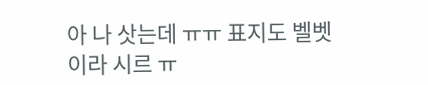아 나 삿는데 ㅠㅠ 표지도 벨벳이라 시르 ㅠ